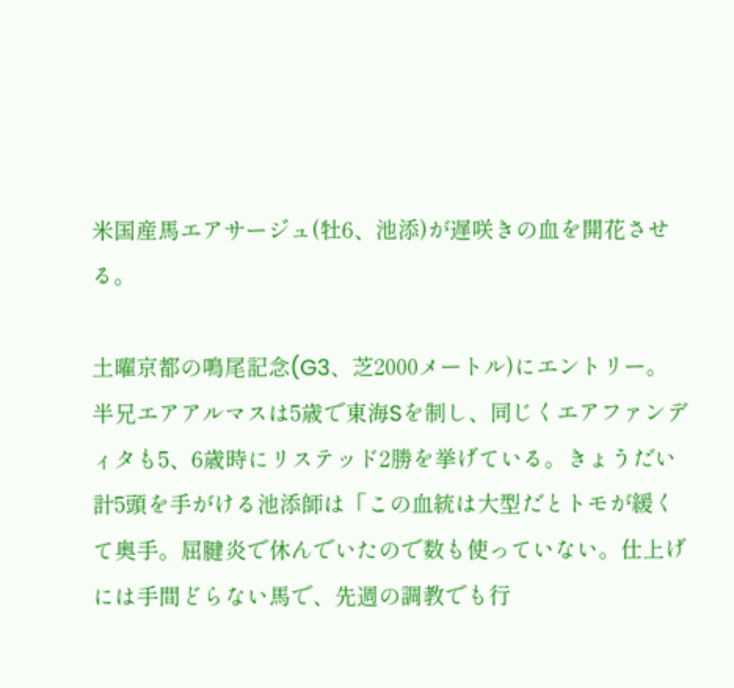米国産馬エアサージュ(牡6、池添)が遅咲きの血を開花させる。

土曜京都の鳴尾記念(G3、芝2000メートル)にエントリー。半兄エアアルマスは5歳で東海Sを制し、同じくエアファンディタも5、6歳時にリステッド2勝を挙げている。きょうだい計5頭を手がける池添師は「この血統は大型だとトモが緩くて奥手。屈腱炎で休んでいたので数も使っていない。仕上げには手間どらない馬で、先週の調教でも行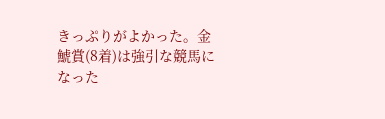きっぷりがよかった。金鯱賞(8着)は強引な競馬になった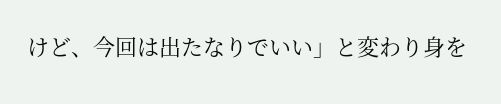けど、今回は出たなりでいい」と変わり身を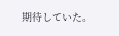期待していた。